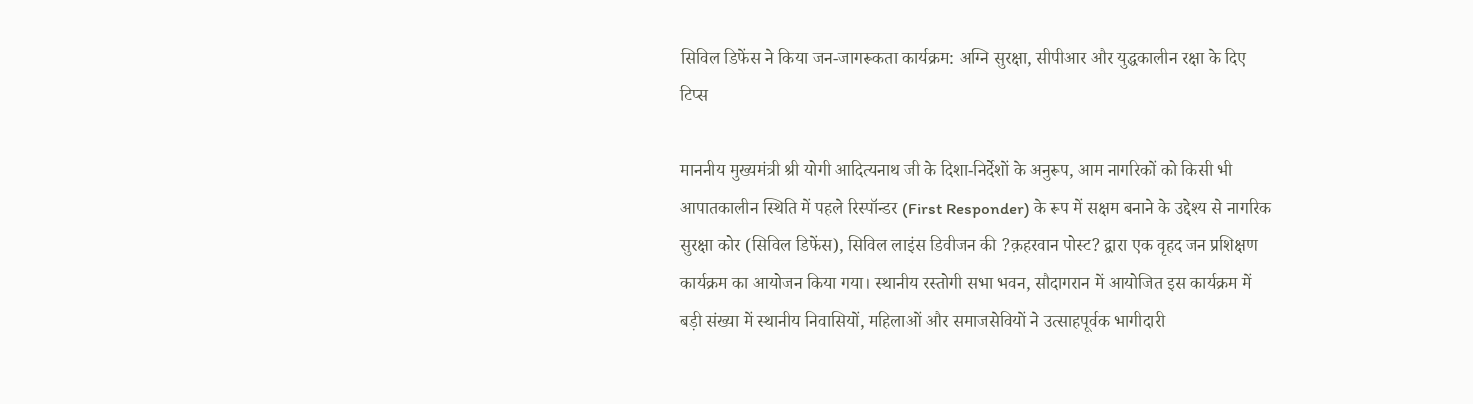सिविल डिफेंस ने किया जन-जागरूकता कार्यक्रम: अग्नि सुरक्षा, सीपीआर और युद्धकालीन रक्षा के दिए टिप्स

माननीय मुख्यमंत्री श्री योगी आदित्यनाथ जी के दिशा-निर्देशों के अनुरूप, आम नागरिकों को किसी भी आपातकालीन स्थिति में पहले रिस्पॉन्डर (First Responder) के रूप में सक्षम बनाने के उद्देश्य से नागरिक सुरक्षा कोर (सिविल डिफेंस), सिविल लाइंस डिवीजन की ?क़हरवान पोस्ट? द्वारा एक वृहद जन प्रशिक्षण कार्यक्रम का आयोजन किया गया। स्थानीय रस्तोगी सभा भवन, सौदागरान में आयोजित इस कार्यक्रम में बड़ी संख्या में स्थानीय निवासियों, महिलाओं और समाजसेवियों ने उत्साहपूर्वक भागीदारी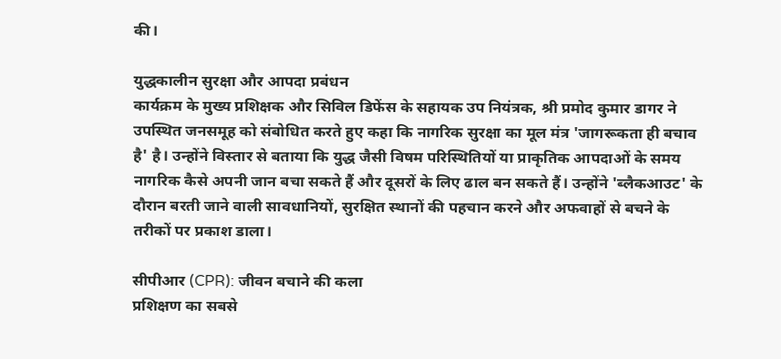की।

युद्धकालीन सुरक्षा और आपदा प्रबंधन
कार्यक्रम के मुख्य प्रशिक्षक और सिविल डिफेंस के सहायक उप नियंत्रक, श्री प्रमोद कुमार डागर ने उपस्थित जनसमूह को संबोधित करते हुए कहा कि नागरिक सुरक्षा का मूल मंत्र 'जागरूकता ही बचाव है' है। उन्होंने विस्तार से बताया कि युद्ध जैसी विषम परिस्थितियों या प्राकृतिक आपदाओं के समय नागरिक कैसे अपनी जान बचा सकते हैं और दूसरों के लिए ढाल बन सकते हैं। उन्होंने 'ब्लैकआउट' के दौरान बरती जाने वाली सावधानियों, सुरक्षित स्थानों की पहचान करने और अफवाहों से बचने के तरीकों पर प्रकाश डाला।

सीपीआर (CPR): जीवन बचाने की कला
प्रशिक्षण का सबसे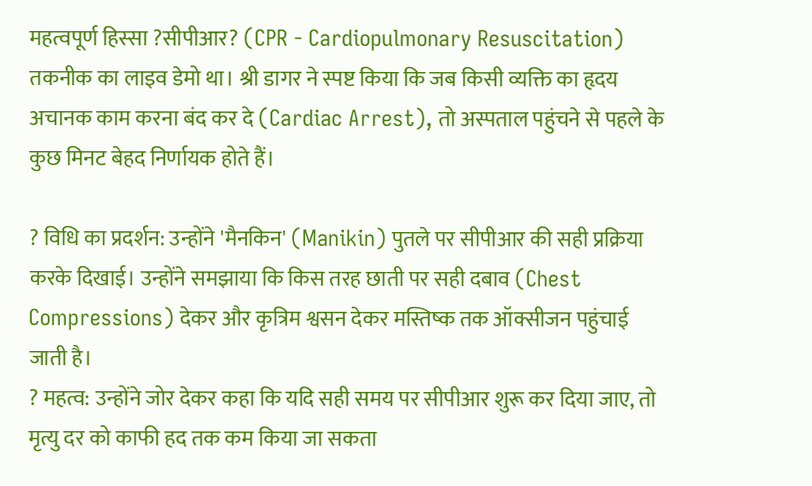महत्वपूर्ण हिस्सा ?सीपीआर? (CPR - Cardiopulmonary Resuscitation) तकनीक का लाइव डेमो था। श्री डागर ने स्पष्ट किया कि जब किसी व्यक्ति का हृदय अचानक काम करना बंद कर दे (Cardiac Arrest), तो अस्पताल पहुंचने से पहले के कुछ मिनट बेहद निर्णायक होते हैं।

? विधि का प्रदर्शन: उन्होंने 'मैनकिन' (Manikin) पुतले पर सीपीआर की सही प्रक्रिया करके दिखाई। उन्होंने समझाया कि किस तरह छाती पर सही दबाव (Chest Compressions) देकर और कृत्रिम श्वसन देकर मस्तिष्क तक ऑक्सीजन पहुंचाई जाती है।
? महत्व: उन्होंने जोर देकर कहा कि यदि सही समय पर सीपीआर शुरू कर दिया जाए, तो मृत्यु दर को काफी हद तक कम किया जा सकता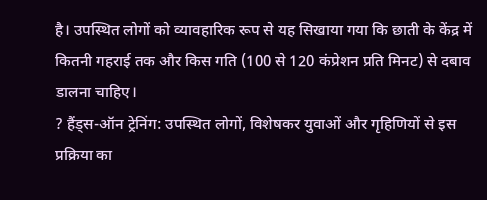है। उपस्थित लोगों को व्यावहारिक रूप से यह सिखाया गया कि छाती के केंद्र में कितनी गहराई तक और किस गति (100 से 120 कंप्रेशन प्रति मिनट) से दबाव डालना चाहिए।
? हैंड्स-ऑन ट्रेनिंग: उपस्थित लोगों, विशेषकर युवाओं और गृहिणियों से इस प्रक्रिया का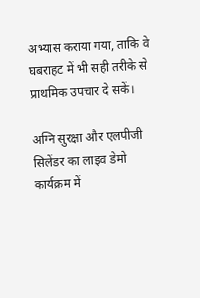अभ्यास कराया गया, ताकि वे घबराहट में भी सही तरीके से प्राथमिक उपचार दे सकें।

अग्नि सुरक्षा और एलपीजी सिलेंडर का लाइव डेमो
कार्यक्रम में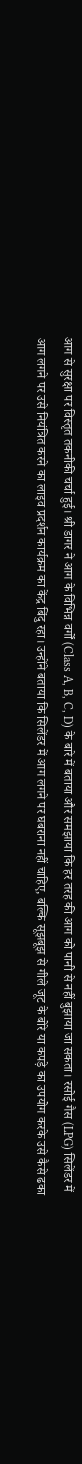आग से सुरक्षा पर विस्तृत तकनीकी चर्चा हुई। श्री डागर ने आग के विभिन्न वर्गों (Class A, B, C, D) के बारे में बताया और समझाया कि हर तरह की आग को पानी से नहीं बुझाया जा सकता। रसोई गैस (LPG) सिलेंडर में आग लगने पर उसे नियंत्रित करने का लाइव प्रदर्शन कार्यक्रम का केंद्र बिंदु रहा। उन्होंने बताया कि सिलेंडर में आग लगने पर घबराना नहीं चाहिए, बल्कि सूझबूझ से गीले जूट के बोरे या कपड़े का उपयोग करके उसे कैसे ढका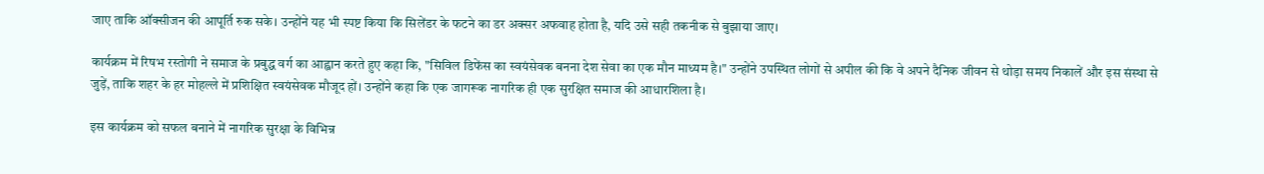जाए ताकि ऑक्सीजन की आपूर्ति रुक सके। उन्होंने यह भी स्पष्ट किया कि सिलेंडर के फटने का डर अक्सर अफवाह होता है, यदि उसे सही तकनीक से बुझाया जाए।

कार्यक्रम में रिषभ रस्तोगी ने समाज के प्रबुद्ध वर्ग का आह्वान करते हुए कहा कि, "सिविल डिफेंस का स्वयंसेवक बनना देश सेवा का एक मौन माध्यम है।" उन्होंने उपस्थित लोगों से अपील की कि वे अपने दैनिक जीवन से थोड़ा समय निकालें और इस संस्था से जुड़ें, ताकि शहर के हर मोहल्ले में प्रशिक्षित स्वयंसेवक मौजूद हों। उन्होंने कहा कि एक जागरूक नागरिक ही एक सुरक्षित समाज की आधारशिला है।

इस कार्यक्रम को सफल बनाने में नागरिक सुरक्षा के विभिन्न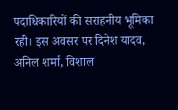पदाधिकारियों की सराहनीय भूमिका रही। इस अवसर पर दिनेश यादव, अनिल शर्मा, विशाल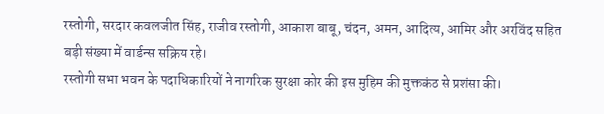रस्तोगी, सरदार कवलजीत सिंह, राजीव रस्तोगी, आकाश बाबू, चंदन, अमन, आदित्य, आमिर और अरविंद सहित बड़ी संख्या में वार्डन्स सक्रिय रहे।
रस्तोगी सभा भवन के पदाधिकारियों ने नागरिक सुरक्षा कोर की इस मुहिम की मुक्तकंठ से प्रशंसा की।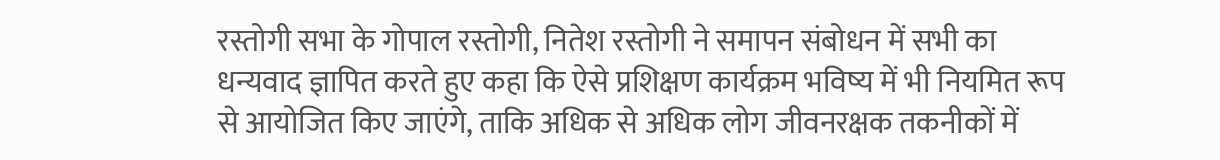रस्तोगी सभा के गोपाल रस्तोगी, नितेश रस्तोगी ने समापन संबोधन में सभी का धन्यवाद ज्ञापित करते हुए कहा कि ऐसे प्रशिक्षण कार्यक्रम भविष्य में भी नियमित रूप से आयोजित किए जाएंगे, ताकि अधिक से अधिक लोग जीवनरक्षक तकनीकों में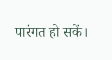पारंगत हो सकें।